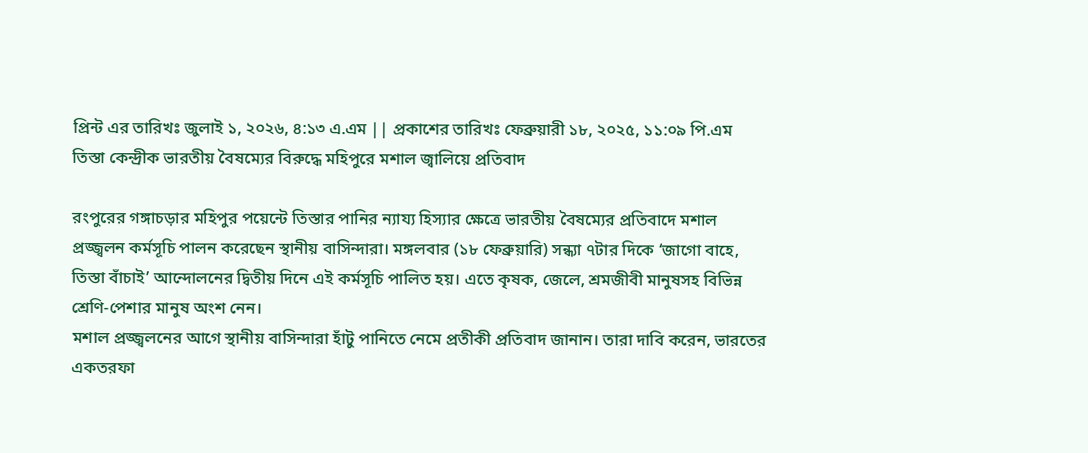প্রিন্ট এর তারিখঃ জুলাই ১, ২০২৬, ৪:১৩ এ.এম || প্রকাশের তারিখঃ ফেব্রুয়ারী ১৮, ২০২৫, ১১:০৯ পি.এম
তিস্তা কেন্দ্রীক ভারতীয় বৈষম্যের বিরুদ্ধে মহিপুরে মশাল জ্বালিয়ে প্রতিবাদ

রংপুরের গঙ্গাচড়ার মহিপুর পয়েন্টে তিস্তার পানির ন্যায্য হিস্যার ক্ষেত্রে ভারতীয় বৈষম্যের প্রতিবাদে মশাল প্রজ্জ্বলন কর্মসূচি পালন করেছেন স্থানীয় বাসিন্দারা। মঙ্গলবার (১৮ ফেব্রুয়ারি) সন্ধ্যা ৭টার দিকে ‘জাগো বাহে, তিস্তা বাঁচাই’ আন্দোলনের দ্বিতীয় দিনে এই কর্মসূচি পালিত হয়। এতে কৃষক, জেলে, শ্রমজীবী মানুষসহ বিভিন্ন শ্রেণি-পেশার মানুষ অংশ নেন।
মশাল প্রজ্জ্বলনের আগে স্থানীয় বাসিন্দারা হাঁটু পানিতে নেমে প্রতীকী প্রতিবাদ জানান। তারা দাবি করেন, ভারতের একতরফা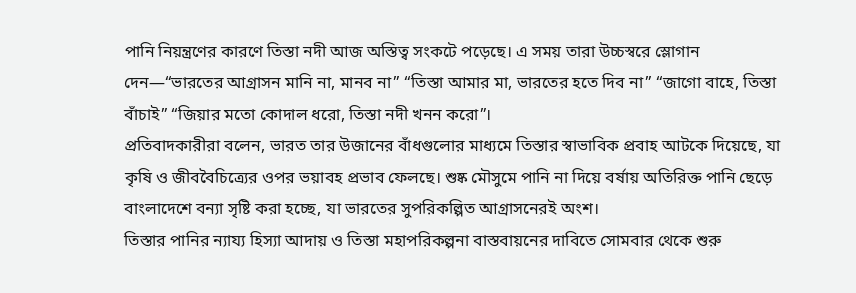পানি নিয়ন্ত্রণের কারণে তিস্তা নদী আজ অস্তিত্ব সংকটে পড়েছে। এ সময় তারা উচ্চস্বরে স্লোগান দেন—“ভারতের আগ্রাসন মানি না, মানব না” “তিস্তা আমার মা, ভারতের হতে দিব না” “জাগো বাহে, তিস্তা বাঁচাই” “জিয়ার মতো কোদাল ধরো, তিস্তা নদী খনন করো”।
প্রতিবাদকারীরা বলেন, ভারত তার উজানের বাঁধগুলোর মাধ্যমে তিস্তার স্বাভাবিক প্রবাহ আটকে দিয়েছে, যা কৃষি ও জীববৈচিত্র্যের ওপর ভয়াবহ প্রভাব ফেলছে। শুষ্ক মৌসুমে পানি না দিয়ে বর্ষায় অতিরিক্ত পানি ছেড়ে বাংলাদেশে বন্যা সৃষ্টি করা হচ্ছে, যা ভারতের সুপরিকল্পিত আগ্রাসনেরই অংশ।
তিস্তার পানির ন্যায্য হিস্যা আদায় ও তিস্তা মহাপরিকল্পনা বাস্তবায়নের দাবিতে সোমবার থেকে শুরু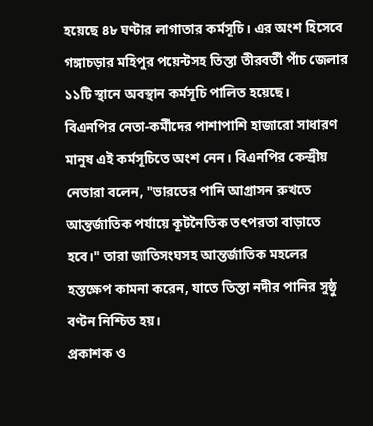হয়েছে ৪৮ ঘণ্টার লাগাতার কর্মসূচি। এর অংশ হিসেবে গঙ্গাচড়ার মহিপুর পয়েন্টসহ তিস্তা তীরবর্তী পাঁচ জেলার ১১টি স্থানে অবস্থান কর্মসূচি পালিত হয়েছে।
বিএনপির নেতা-কর্মীদের পাশাপাশি হাজারো সাধারণ মানুষ এই কর্মসূচিতে অংশ নেন। বিএনপির কেন্দ্রীয় নেতারা বলেন, "ভারতের পানি আগ্রাসন রুখতে আন্তর্জাতিক পর্যায়ে কূটনৈতিক তৎপরতা বাড়াতে হবে।" তারা জাতিসংঘসহ আন্তর্জাতিক মহলের হস্তক্ষেপ কামনা করেন, যাতে তিস্তা নদীর পানির সুষ্ঠু বণ্টন নিশ্চিত হয়।
প্রকাশক ও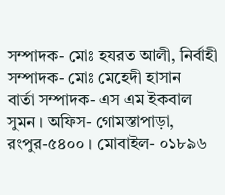সম্পাদক- মোঃ হযরত আলী, নির্বাহী সম্পাদক- মোঃ মেহেদী হাসান
বার্তা সম্পাদক- এস এম ইকবাল সুমন । অফিস- গোমস্তাপাড়া, রংপুর-৫৪০০ । মোবাইল- ০১৮৯৬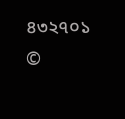৪৩২৭০১
©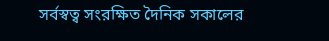সর্বস্বত্ব সংরক্ষিত দৈনিক সকালের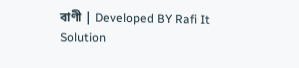বাণী | Developed BY Rafi It Solution